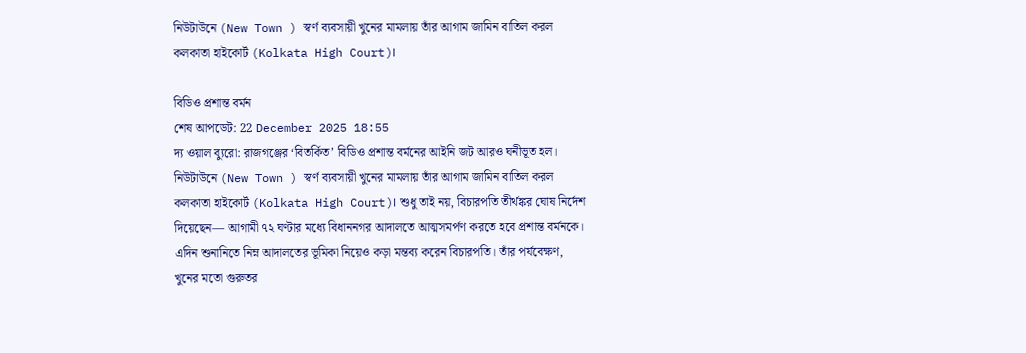নিউটাউনে (New Town ) স্বর্ণ ব্যবসায়ী খুনের মামলায় তাঁর আগাম জামিন বাতিল করল কলকাতা হাইকোর্ট (Kolkata High Court)।

বিডিও প্রশান্ত বর্মন
শেষ আপডেট: 22 December 2025 18:55
দ্য ওয়াল ব্যুরো: রাজগঞ্জের ‘বিতর্কিত’ বিডিও প্রশান্ত বর্মনের আইনি জট আরও ঘনীভূত হল। নিউটাউনে (New Town ) স্বর্ণ ব্যবসায়ী খুনের মামলায় তাঁর আগাম জামিন বাতিল করল কলকাতা হাইকোর্ট (Kolkata High Court)। শুধু তাই নয়, বিচারপতি তীর্থঙ্কর ঘোষ নির্দেশ দিয়েছেন— আগামী ৭২ ঘণ্টার মধ্যে বিধাননগর আদালতে আত্মসমর্পণ করতে হবে প্রশান্ত বর্মনকে।
এদিন শুনানিতে নিম্ন আদালতের ভূমিকা নিয়েও কড়া মন্তব্য করেন বিচারপতি। তাঁর পর্যবেক্ষণ, খুনের মতো গুরুতর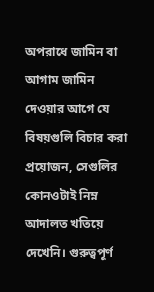অপরাধে জামিন বা আগাম জামিন দেওয়ার আগে যে বিষয়গুলি বিচার করা প্রয়োজন, সেগুলির কোনওটাই নিম্ন আদালত খতিয়ে দেখেনি। গুরুত্বপূর্ণ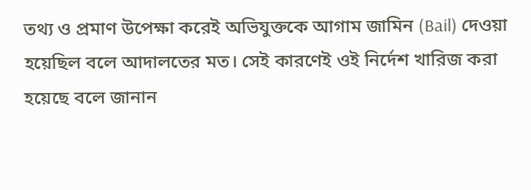তথ্য ও প্রমাণ উপেক্ষা করেই অভিযুক্তকে আগাম জামিন (Bail) দেওয়া হয়েছিল বলে আদালতের মত। সেই কারণেই ওই নির্দেশ খারিজ করা হয়েছে বলে জানান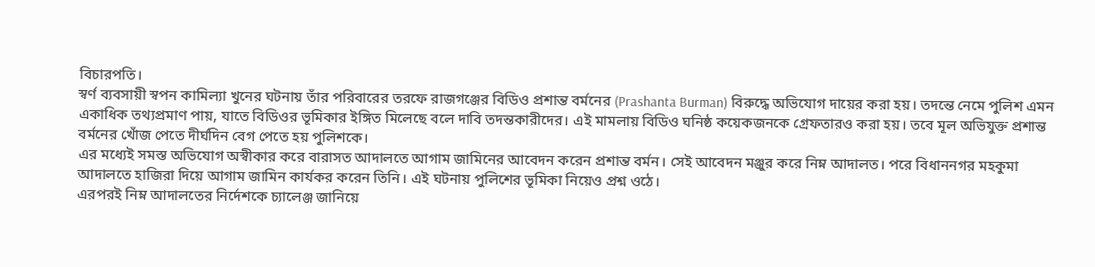বিচারপতি।
স্বর্ণ ব্যবসায়ী স্বপন কামিল্যা খুনের ঘটনায় তাঁর পরিবারের তরফে রাজগঞ্জের বিডিও প্রশান্ত বর্মনের (Prashanta Burman) বিরুদ্ধে অভিযোগ দায়ের করা হয়। তদন্তে নেমে পুলিশ এমন একাধিক তথ্যপ্রমাণ পায়, যাতে বিডিওর ভূমিকার ইঙ্গিত মিলেছে বলে দাবি তদন্তকারীদের। এই মামলায় বিডিও ঘনিষ্ঠ কয়েকজনকে গ্রেফতারও করা হয়। তবে মূল অভিযুক্ত প্রশান্ত বর্মনের খোঁজ পেতে দীর্ঘদিন বেগ পেতে হয় পুলিশকে।
এর মধ্যেই সমস্ত অভিযোগ অস্বীকার করে বারাসত আদালতে আগাম জামিনের আবেদন করেন প্রশান্ত বর্মন। সেই আবেদন মঞ্জুর করে নিম্ন আদালত। পরে বিধাননগর মহকুমা আদালতে হাজিরা দিয়ে আগাম জামিন কার্যকর করেন তিনি। এই ঘটনায় পুলিশের ভূমিকা নিয়েও প্রশ্ন ওঠে।
এরপরই নিম্ন আদালতের নির্দেশকে চ্যালেঞ্জ জানিয়ে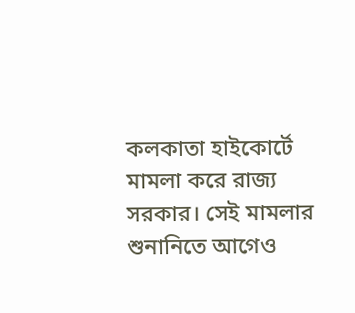কলকাতা হাইকোর্টে মামলা করে রাজ্য সরকার। সেই মামলার শুনানিতে আগেও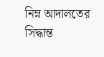নিম্ন আদালতের সিদ্ধান্ত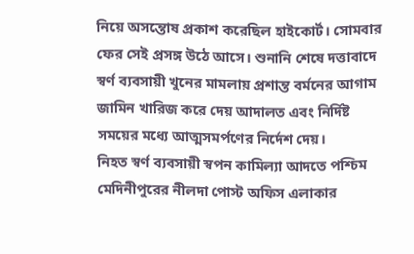নিয়ে অসন্তোষ প্রকাশ করেছিল হাইকোর্ট। সোমবার ফের সেই প্রসঙ্গ উঠে আসে। শুনানি শেষে দত্তাবাদে স্বর্ণ ব্যবসায়ী খুনের মামলায় প্রশান্ত বর্মনের আগাম জামিন খারিজ করে দেয় আদালত এবং নির্দিষ্ট সময়ের মধ্যে আত্মসমর্পণের নির্দেশ দেয়।
নিহত স্বর্ণ ব্যবসায়ী স্বপন কামিল্যা আদতে পশ্চিম মেদিনীপুরের নীলদা পোস্ট অফিস এলাকার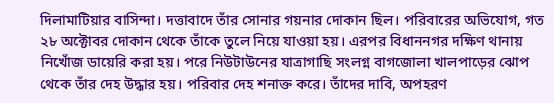দিলামাটিয়ার বাসিন্দা। দত্তাবাদে তাঁর সোনার গয়নার দোকান ছিল। পরিবারের অভিযোগ, গত ২৮ অক্টোবর দোকান থেকে তাঁকে তুলে নিয়ে যাওয়া হয়। এরপর বিধাননগর দক্ষিণ থানায় নিখোঁজ ডায়েরি করা হয়। পরে নিউটাউনের যাত্রাগাছি সংলগ্ন বাগজোলা খালপাড়ের ঝোপ থেকে তাঁর দেহ উদ্ধার হয়। পরিবার দেহ শনাক্ত করে। তাঁদের দাবি, অপহরণ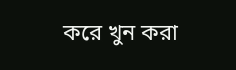করে খুন করা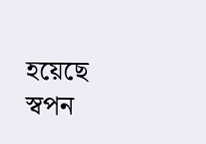হয়েছে স্বপন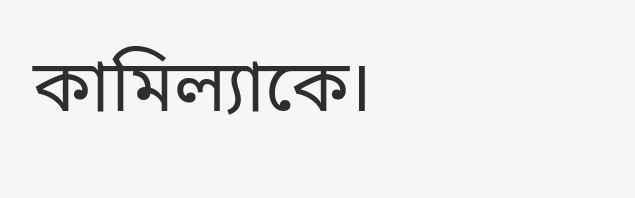কামিল্যাকে।